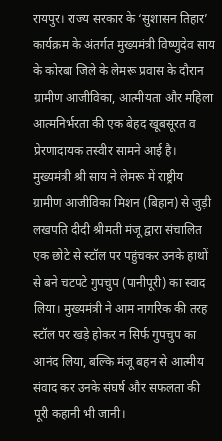रायपुर। राज्य सरकार के ‘सुशासन तिहार’ कार्यक्रम के अंतर्गत मुख्यमंत्री विष्णुदेव साय के कोरबा जिले के लेमरू प्रवास के दौरान ग्रामीण आजीविका, आत्मीयता और महिला आत्मनिर्भरता की एक बेहद खूबसूरत व प्रेरणादायक तस्वीर सामने आई है। मुख्यमंत्री श्री साय ने लेमरू में राष्ट्रीय ग्रामीण आजीविका मिशन (बिहान) से जुड़ी लखपति दीदी श्रीमती मंजू द्वारा संचालित एक छोटे से स्टॉल पर पहुंचकर उनके हाथों से बने चटपटे गुपचुप (पानीपूरी) का स्वाद लिया। मुख्यमंत्री ने आम नागरिक की तरह स्टॉल पर खड़े होकर न सिर्फ गुपचुप का आनंद लिया, बल्कि मंजू बहन से आत्मीय संवाद कर उनके संघर्ष और सफलता की पूरी कहानी भी जानी।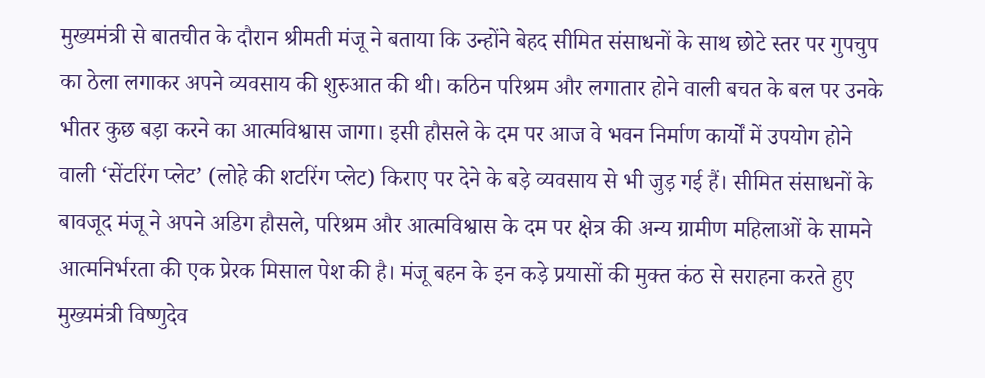मुख्यमंत्री से बातचीत के दौरान श्रीमती मंजू ने बताया कि उन्होंने बेहद सीमित संसाधनों के साथ छोटे स्तर पर गुपचुप का ठेला लगाकर अपने व्यवसाय की शुरुआत की थी। कठिन परिश्रम और लगातार होने वाली बचत के बल पर उनके भीतर कुछ बड़ा करने का आत्मविश्वास जागा। इसी हौसले के दम पर आज वे भवन निर्माण कार्यों में उपयोग होने वाली ‘सेंटरिंग प्लेट’ (लोहे की शटरिंग प्लेट) किराए पर देने के बड़े व्यवसाय से भी जुड़ गई हैं। सीमित संसाधनों के बावजूद मंजू ने अपने अडिग हौसले, परिश्रम और आत्मविश्वास के दम पर क्षेत्र की अन्य ग्रामीण महिलाओं के सामने आत्मनिर्भरता की एक प्रेरक मिसाल पेश की है। मंजू बहन के इन कड़े प्रयासों की मुक्त कंठ से सराहना करते हुए मुख्यमंत्री विष्णुदेव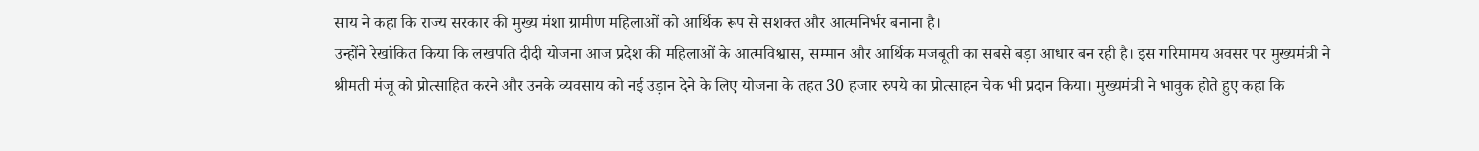साय ने कहा कि राज्य सरकार की मुख्य मंशा ग्रामीण महिलाओं को आर्थिक रूप से सशक्त और आत्मनिर्भर बनाना है।
उन्होंने रेखांकित किया कि लखपति दीदी योजना आज प्रदेश की महिलाओं के आत्मविश्वास, सम्मान और आर्थिक मजबूती का सबसे बड़ा आधार बन रही है। इस गरिमामय अवसर पर मुख्यमंत्री ने श्रीमती मंजू को प्रोत्साहित करने और उनके व्यवसाय को नई उड़ान देने के लिए योजना के तहत 30 हजार रुपये का प्रोत्साहन चेक भी प्रदान किया। मुख्यमंत्री ने भावुक होते हुए कहा कि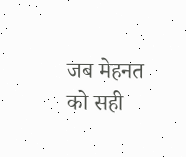जब मेहनत को सही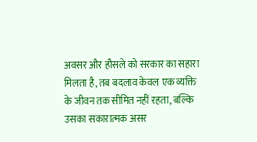अवसर और हौसले को सरकार का सहारा मिलता है, तब बदलाव केवल एक व्यक्ति के जीवन तक सीमित नहीं रहता, बल्कि उसका सकारात्मक असर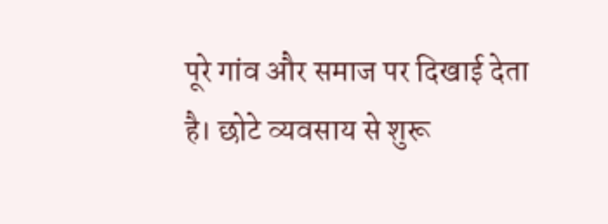पूरे गांव और समाज पर दिखाई देता है। छोटे व्यवसाय से शुरू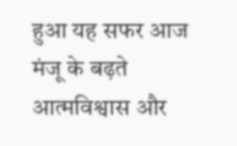हुआ यह सफर आज मंजू के बढ़ते आत्मविश्वास और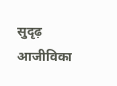सुदृढ़ आजीविका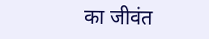का जीवंत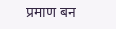प्रमाण बन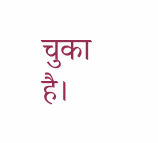चुका है।